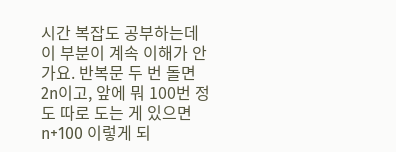시간 복잡도 공부하는데 이 부분이 계속 이해가 안 가요. 반복문 두 번 돌면 2n이고, 앞에 뭐 100번 정도 따로 도는 게 있으면 n+100 이렇게 되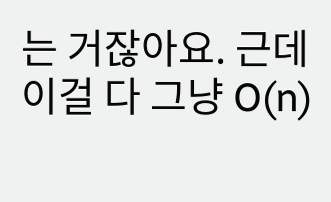는 거잖아요. 근데 이걸 다 그냥 O(n)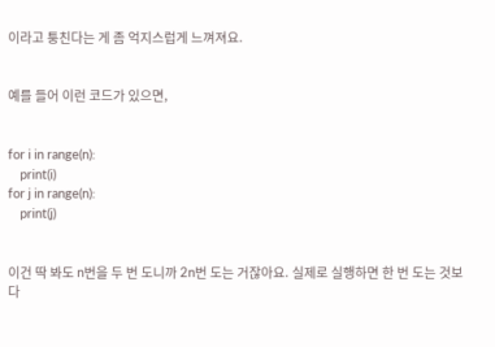이라고 퉁친다는 게 좀 억지스럽게 느껴져요.


예를 들어 이런 코드가 있으면,


for i in range(n):
    print(i)
for j in range(n):
    print(j)


이건 딱 봐도 n번을 두 번 도니까 2n번 도는 거잖아요. 실제로 실행하면 한 번 도는 것보다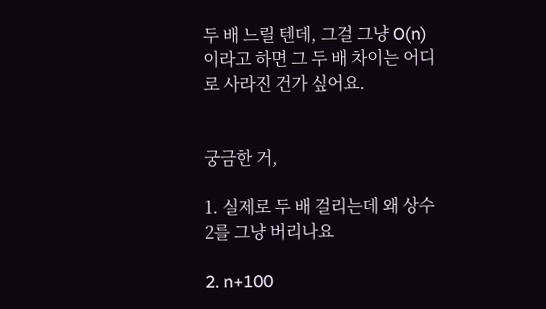두 배 느릴 텐데, 그걸 그냥 O(n)이라고 하면 그 두 배 차이는 어디로 사라진 건가 싶어요.


궁금한 거,

1. 실제로 두 배 걸리는데 왜 상수 2를 그냥 버리나요

2. n+100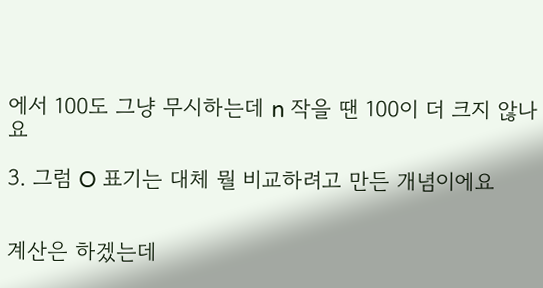에서 100도 그냥 무시하는데 n 작을 땐 100이 더 크지 않나요

3. 그럼 O 표기는 대체 뭘 비교하려고 만든 개념이에요


계산은 하겠는데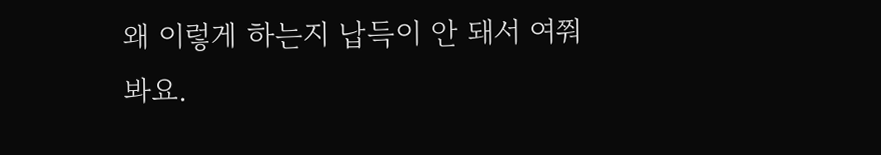왜 이렇게 하는지 납득이 안 돼서 여쭤봐요.